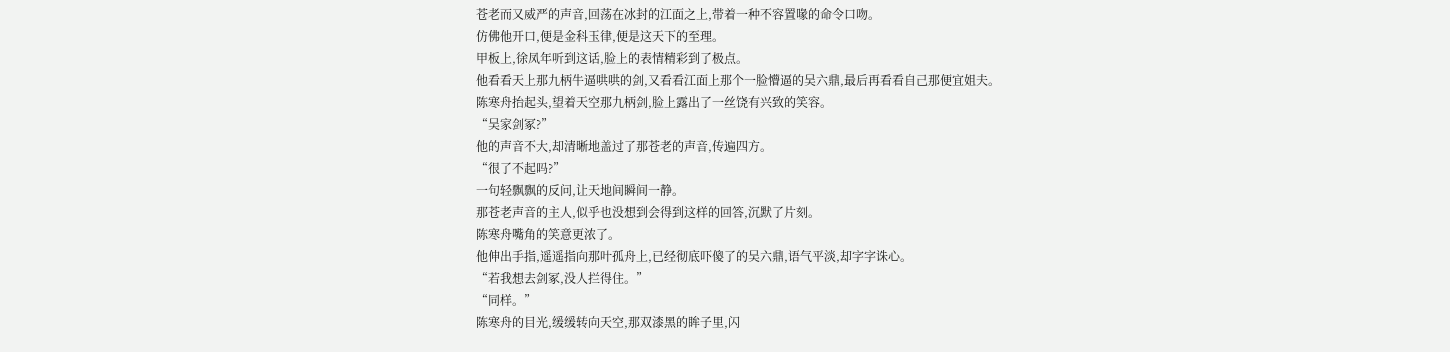苍老而又威严的声音,回荡在冰封的江面之上,带着一种不容置喙的命令口吻。
仿佛他开口,便是金科玉律,便是这天下的至理。
甲板上,徐凤年听到这话,脸上的表情精彩到了极点。
他看看天上那九柄牛逼哄哄的剑,又看看江面上那个一脸懵逼的吴六鼎,最后再看看自己那便宜姐夫。
陈寒舟抬起头,望着天空那九柄剑,脸上露出了一丝饶有兴致的笑容。
“吴家剑冢?”
他的声音不大,却清晰地盖过了那苍老的声音,传遍四方。
“很了不起吗?”
一句轻飘飘的反问,让天地间瞬间一静。
那苍老声音的主人,似乎也没想到会得到这样的回答,沉默了片刻。
陈寒舟嘴角的笑意更浓了。
他伸出手指,遥遥指向那叶孤舟上,已经彻底吓傻了的吴六鼎,语气平淡,却字字诛心。
“若我想去剑冢,没人拦得住。”
“同样。”
陈寒舟的目光,缓缓转向天空,那双漆黑的眸子里,闪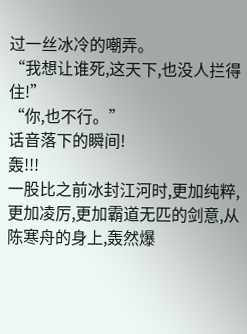过一丝冰冷的嘲弄。
“我想让谁死,这天下,也没人拦得住!”
“你,也不行。”
话音落下的瞬间!
轰!!!
一股比之前冰封江河时,更加纯粹,更加凌厉,更加霸道无匹的剑意,从陈寒舟的身上,轰然爆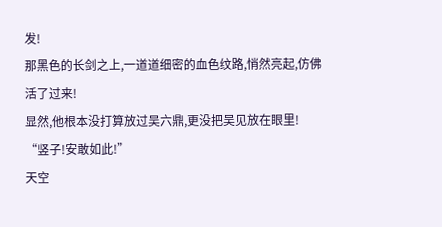发!
那黑色的长剑之上,一道道细密的血色纹路,悄然亮起,仿佛活了过来!
显然,他根本没打算放过吴六鼎,更没把吴见放在眼里!
“竖子!安敢如此!”
天空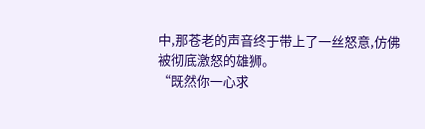中,那苍老的声音终于带上了一丝怒意,仿佛被彻底激怒的雄狮。
“既然你一心求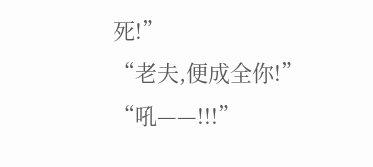死!”
“老夫,便成全你!”
“吼——!!!”